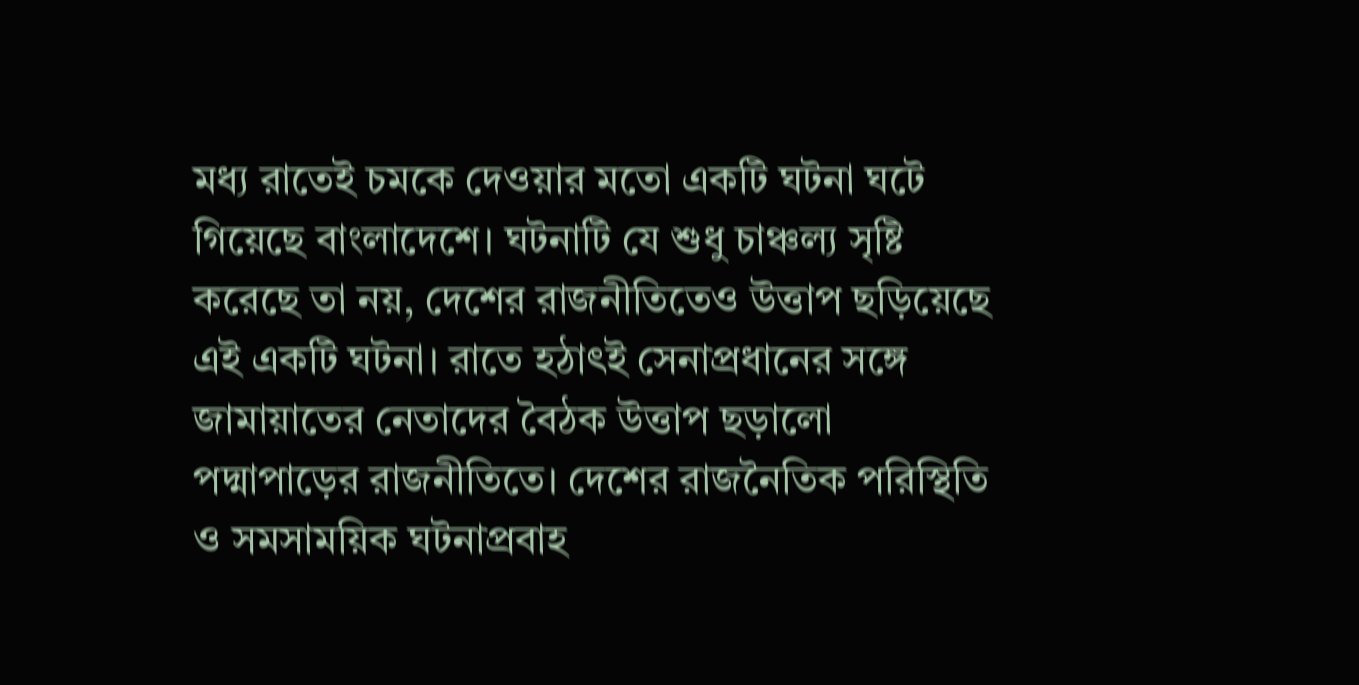মধ্য রাতেই চমকে দেওয়ার মতো একটি ঘটনা ঘটে গিয়েছে বাংলাদেশে। ঘটনাটি যে শুধু চাঞ্চল্য সৃষ্টি করেছে তা নয়, দেশের রাজনীতিতেও উত্তাপ ছড়িয়েছে এই একটি ঘটনা। রাতে হঠাৎই সেনাপ্রধানের সঙ্গে জামায়াতের নেতাদের বৈঠক উত্তাপ ছড়ালো পদ্মাপাড়ের রাজনীতিতে। দেশের রাজনৈতিক পরিস্থিতি ও সমসাময়িক ঘটনাপ্রবাহ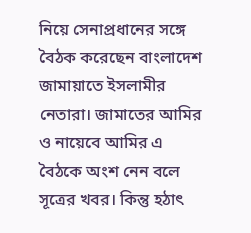নিয়ে সেনাপ্রধানের সঙ্গে বৈঠক করেছেন বাংলাদেশ জামায়াতে ইসলামীর নেতারা। জামাতের আমির ও নায়েবে আমির এ বৈঠকে অংশ নেন বলে সূত্রের খবর। কিন্তু হঠাৎ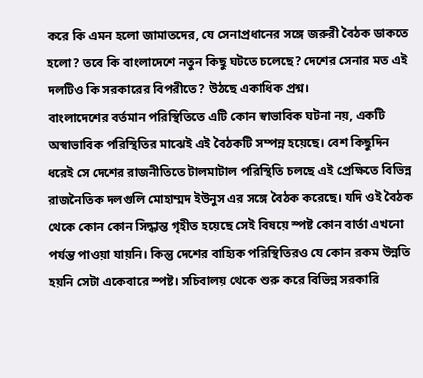করে কি এমন হলো জামাতদের, যে সেনাপ্রধানের সঙ্গে জরুরী বৈঠক ডাকতে হলো? তবে কি বাংলাদেশে নতুন কিছু ঘটতে চলেছে? দেশের সেনার মত এই দলটিও কি সরকারের বিপরীতে? উঠছে একাধিক প্রশ্ন।
বাংলাদেশের বর্তমান পরিস্থিতিতে এটি কোন স্বাভাবিক ঘটনা নয়, একটি অস্বাভাবিক পরিস্থিতির মাঝেই এই বৈঠকটি সম্পন্ন হয়েছে। বেশ কিছুদিন ধরেই সে দেশের রাজনীতিতে টালমাটাল পরিস্থিতি চলছে এই প্রেক্ষিতে বিভিন্ন রাজনৈতিক দলগুলি মোহাম্মদ ইউনুস এর সঙ্গে বৈঠক করেছে। যদি ওই বৈঠক থেকে কোন কোন সিদ্ধান্ত গৃহীত হয়েছে সেই বিষয়ে স্পষ্ট কোন বার্তা এখনো পর্যন্ত পাওয়া যায়নি। কিন্তু দেশের বাহ্যিক পরিস্থিতিরও যে কোন রকম উন্নতি হয়নি সেটা একেবারে স্পষ্ট। সচিবালয় থেকে শুরু করে বিভিন্ন সরকারি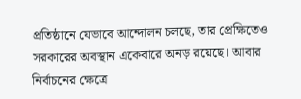প্রতিষ্ঠানে যেভাবে আন্দোলন চলছে, তার প্রেক্ষিতেও সরকারের অবস্থান একেবারে অনড় রয়েছে। আবার নির্বাচনের ক্ষেত্রে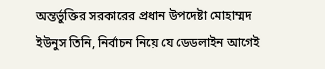অন্তর্ভুক্তির সরকারের প্রধান উপদেষ্টা মোহাম্মদ ইউনুস তিনি, নির্বাচন নিয়ে যে ডেডলাইন আগেই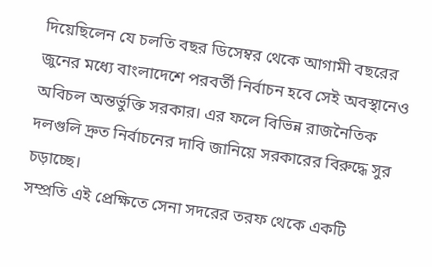দিয়েছিলেন যে চলতি বছর ডিসেম্বর থেকে আগামী বছরের জুনের মধ্যে বাংলাদেশে পরবর্তী নির্বাচন হবে সেই অবস্থানেও অবিচল অন্তর্ভুক্তি সরকার। এর ফলে বিভিন্ন রাজনৈতিক দলগুলি দ্রুত নির্বাচনের দাবি জানিয়ে সরকারের বিরুদ্ধে সুর চড়াচ্ছে।
সম্প্রতি এই প্রেক্ষিতে সেনা সদরের তরফ থেকে একটি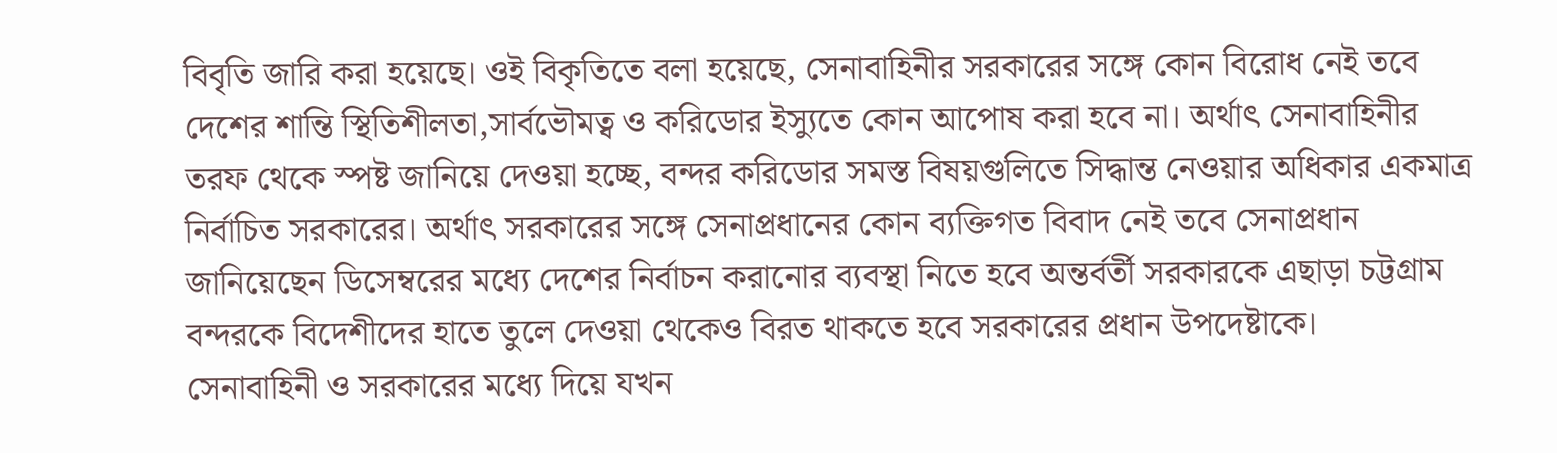বিবৃতি জারি করা হয়েছে। ওই বিকৃতিতে বলা হয়েছে, সেনাবাহিনীর সরকারের সঙ্গে কোন বিরোধ নেই তবে দেশের শান্তি স্থিতিশীলতা,সার্বভৌমত্ব ও করিডোর ইস্যুতে কোন আপোষ করা হবে না। অর্থাৎ সেনাবাহিনীর তরফ থেকে স্পষ্ট জানিয়ে দেওয়া হচ্ছে, বন্দর করিডোর সমস্ত বিষয়গুলিতে সিদ্ধান্ত নেওয়ার অধিকার একমাত্র নির্বাচিত সরকারের। অর্থাৎ সরকারের সঙ্গে সেনাপ্রধানের কোন ব্যক্তিগত বিবাদ নেই তবে সেনাপ্রধান জানিয়েছেন ডিসেম্বরের মধ্যে দেশের নির্বাচন করানোর ব্যবস্থা নিতে হবে অন্তর্বর্তী সরকারকে এছাড়া চট্টগ্রাম বন্দরকে বিদেশীদের হাতে তুলে দেওয়া থেকেও বিরত থাকতে হবে সরকারের প্রধান উপদেষ্টাকে।
সেনাবাহিনী ও সরকারের মধ্যে দিয়ে যখন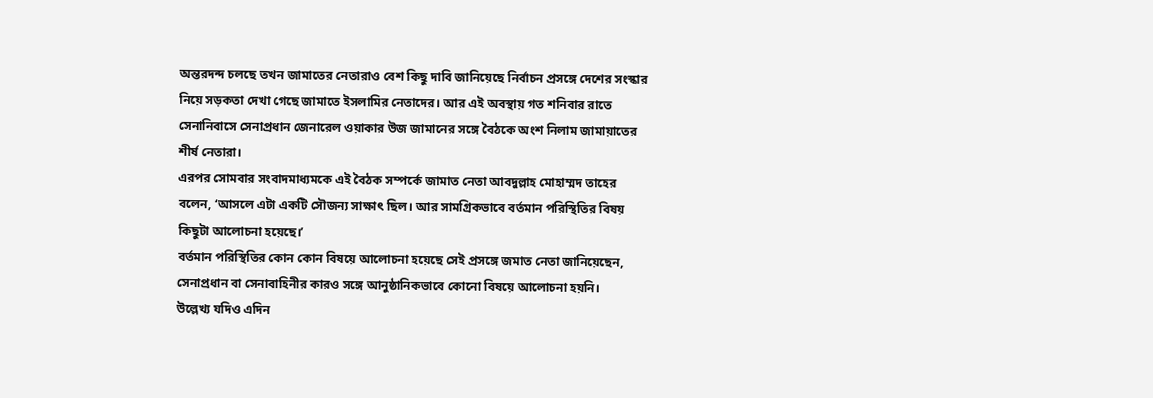অন্তরদন্দ চলছে তখন জামাতের নেতারাও বেশ কিছু দাবি জানিয়েছে নির্বাচন প্রসঙ্গে দেশের সংস্কার নিয়ে সড়কতা দেখা গেছে জামাতে ইসলামির নেতাদের। আর এই অবস্থায় গত শনিবার রাতে সেনানিবাসে সেনাপ্রধান জেনারেল ওয়াকার উজ জামানের সঙ্গে বৈঠকে অংশ নিলাম জামায়াতের শীর্ষ নেতারা।
এরপর সোমবার সংবাদমাধ্যমকে এই বৈঠক সম্পর্কে জামাত নেতা আবদুল্লাহ মোহাম্মদ তাহের বলেন, ‘আসলে এটা একটি সৌজন্য সাক্ষাৎ ছিল। আর সামগ্রিকভাবে বর্তমান পরিস্থিতির বিষয় কিছুটা আলোচনা হয়েছে।’
বর্তমান পরিস্থিতির কোন কোন বিষয়ে আলোচনা হয়েছে সেই প্রসঙ্গে জমাত নেতা জানিয়েছেন, সেনাপ্রধান বা সেনাবাহিনীর কারও সঙ্গে আনুষ্ঠানিকভাবে কোনো বিষয়ে আলোচনা হয়নি।
উল্লেখ্য যদিও এদিন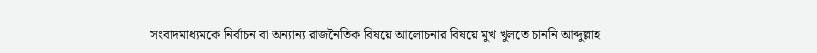সংবাদমাধ্যমকে নির্বাচন বা অন্যান্য রাজনৈতিক বিষয়ে আলোচনার বিষয়ে মুখ খুলতে চাননি আব্দুল্লাহ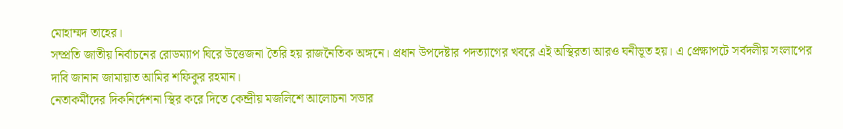মোহাম্মদ তাহের।
সম্প্রতি জাতীয় নির্বাচনের রোডম্যাপ ঘিরে উত্তেজনা তৈরি হয় রাজনৈতিক অঙ্গনে। প্রধান উপদেষ্টার পদত্যাগের খবরে এই অস্থিরতা আরও ঘনীভূত হয়। এ প্রেক্ষাপটে সর্বদলীয় সংলাপের দাবি জানান জামায়াত আমির শফিকুর রহমান।
নেতাকর্মীদের দিকনির্দেশনা স্থির করে দিতে কেন্দ্রীয় মজলিশে আলোচনা সভার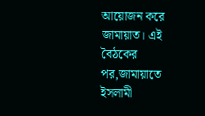আয়োজন করে জামায়াত। এই বৈঠকের পর,জামায়াতে ইসলামী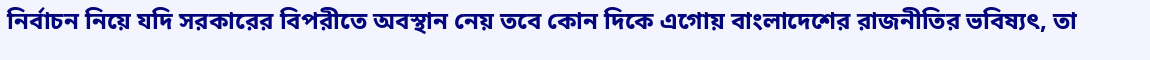নির্বাচন নিয়ে যদি সরকারের বিপরীতে অবস্থান নেয় তবে কোন দিকে এগোয় বাংলাদেশের রাজনীতির ভবিষ্যৎ, তা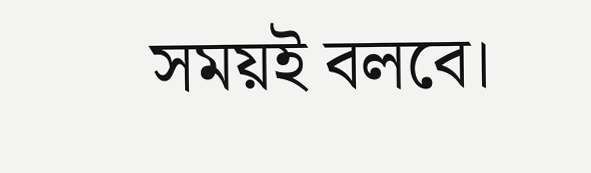সময়ই বলবে।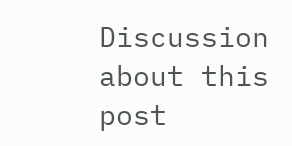Discussion about this post